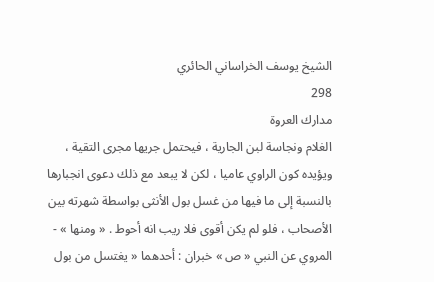الشيخ يوسف الخراساني الحائري
298
مدارك العروة
الغلام ونجاسة لبن الجارية ، فيحتمل جريها مجرى التقية ، ويؤيده كون الراوي عاميا ، لكن لا يبعد مع ذلك دعوى انجبارها بالنسبة إلى ما فيها من غسل بول الأنثى بواسطة شهرته بين الأصحاب ، فلو لم يكن أقوى فلا ريب انه أحوط . « ومنها » - المروي عن النبي « ص » خبران : أحدهما « يغتسل من بول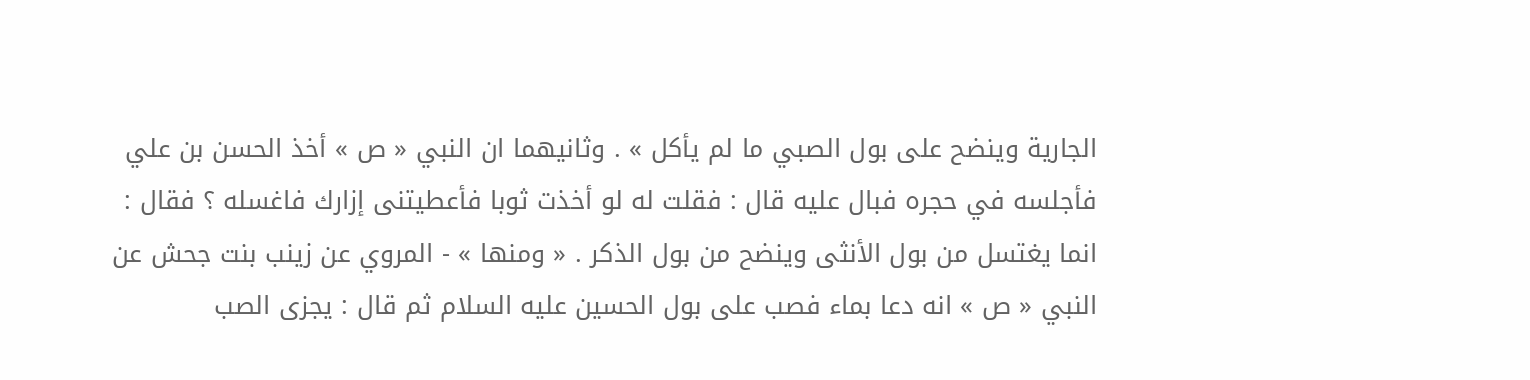الجارية وينضح على بول الصبي ما لم يأكل » . وثانيهما ان النبي « ص » أخذ الحسن بن علي فأجلسه في حجره فبال عليه قال : فقلت له لو أخذت ثوبا فأعطيتنى إزارك فاغسله ؟ فقال : انما يغتسل من بول الأنثى وينضح من بول الذكر . « ومنها » - المروي عن زينب بنت جحش عن النبي « ص » انه دعا بماء فصب على بول الحسين عليه السلام ثم قال : يجزى الصب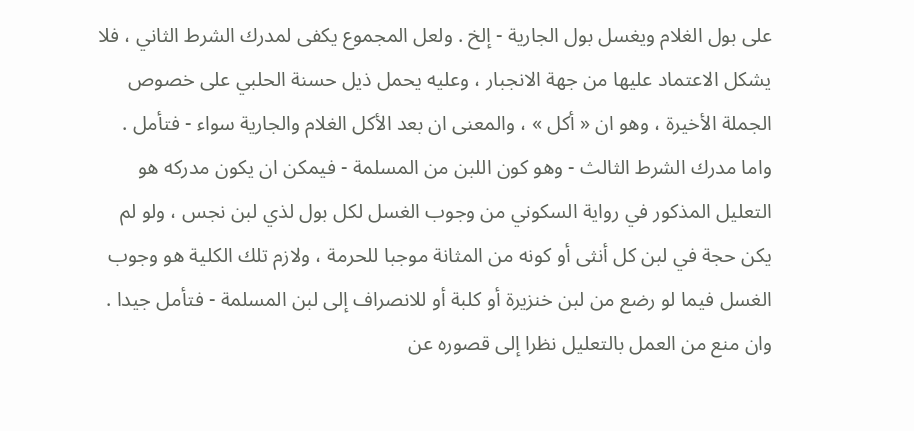على بول الغلام ويغسل بول الجارية - إلخ . ولعل المجموع يكفى لمدرك الشرط الثاني ، فلا يشكل الاعتماد عليها من جهة الانجبار ، وعليه يحمل ذيل حسنة الحلبي على خصوص الجملة الأخيرة ، وهو ان « أكل » ، والمعنى ان بعد الأكل الغلام والجارية سواء - فتأمل . واما مدرك الشرط الثالث - وهو كون اللبن من المسلمة - فيمكن ان يكون مدركه هو التعليل المذكور في رواية السكوني من وجوب الغسل لكل بول لذي لبن نجس ، ولو لم يكن حجة في لبن كل أنثى أو كونه من المثانة موجبا للحرمة ، ولازم تلك الكلية هو وجوب الغسل فيما لو رضع من لبن خنزيرة أو كلبة أو للانصراف إلى لبن المسلمة - فتأمل جيدا . وان منع من العمل بالتعليل نظرا إلى قصوره عن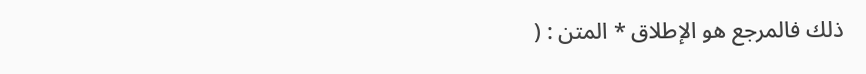ذلك فالمرجع هو الإطلاق * المتن : (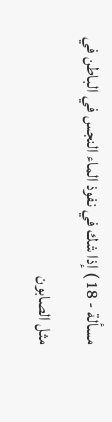مسألة - 18 ) إذا شك في نفوذ الماء النجس في الباطن في مثل الصابون